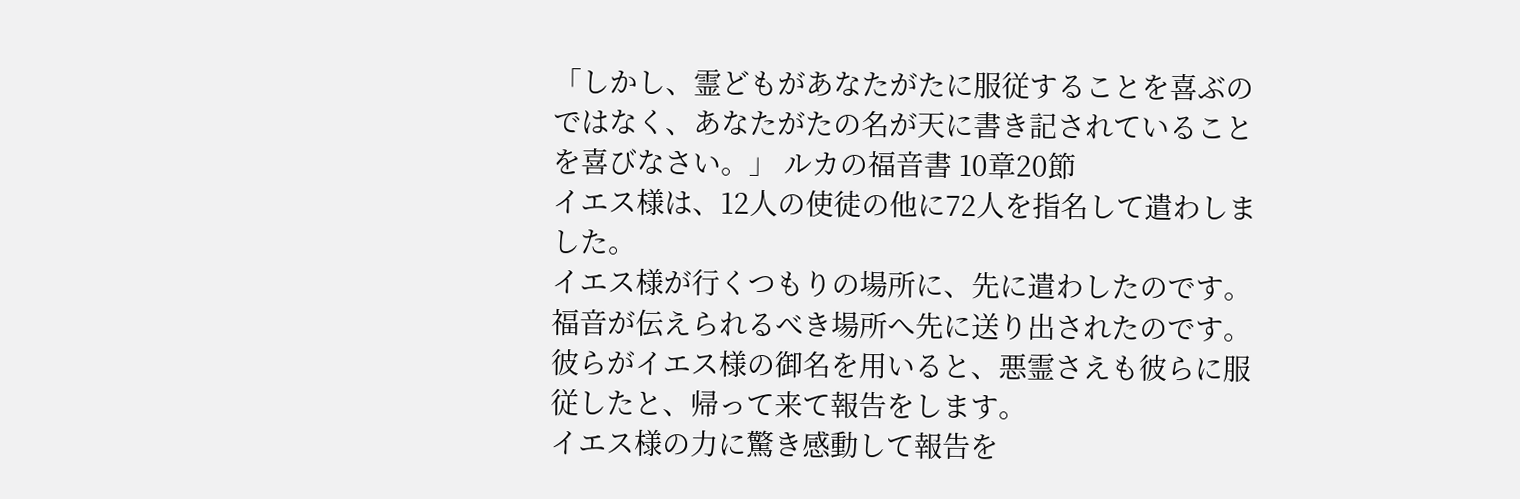「しかし、霊どもがあなたがたに服従することを喜ぶのではなく、あなたがたの名が天に書き記されていることを喜びなさい。」 ルカの福音書 10章20節
イエス様は、12人の使徒の他に72人を指名して遣わしました。
イエス様が行くつもりの場所に、先に遣わしたのです。
福音が伝えられるべき場所へ先に送り出されたのです。
彼らがイエス様の御名を用いると、悪霊さえも彼らに服従したと、帰って来て報告をします。
イエス様の力に驚き感動して報告を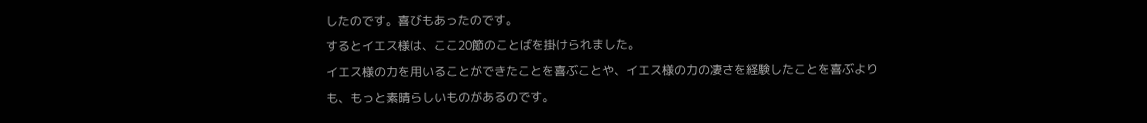したのです。喜びもあったのです。
するとイエス様は、ここ20節のことばを掛けられました。
イエス様の力を用いることができたことを喜ぶことや、イエス様の力の凄さを経験したことを喜ぶよりも、もっと素晴らしいものがあるのです。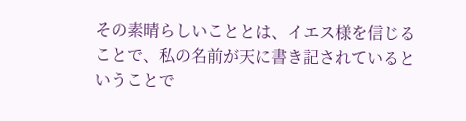その素晴らしいこととは、イエス様を信じることで、私の名前が天に書き記されているということで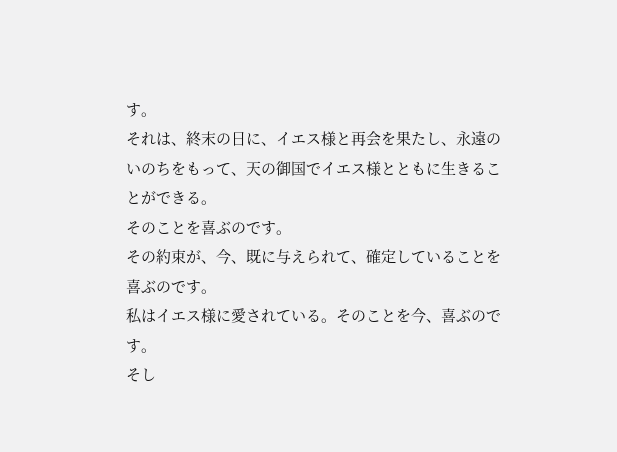す。
それは、終末の日に、イエス様と再会を果たし、永遠のいのちをもって、天の御国でイエス様とともに生きることができる。
そのことを喜ぶのです。
その約束が、今、既に与えられて、確定していることを喜ぶのです。
私はイエス様に愛されている。そのことを今、喜ぶのです。
そし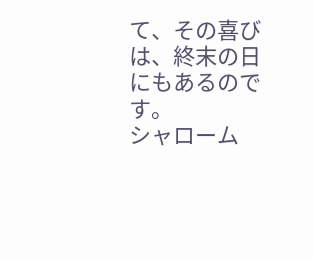て、その喜びは、終末の日にもあるのです。
シャローム